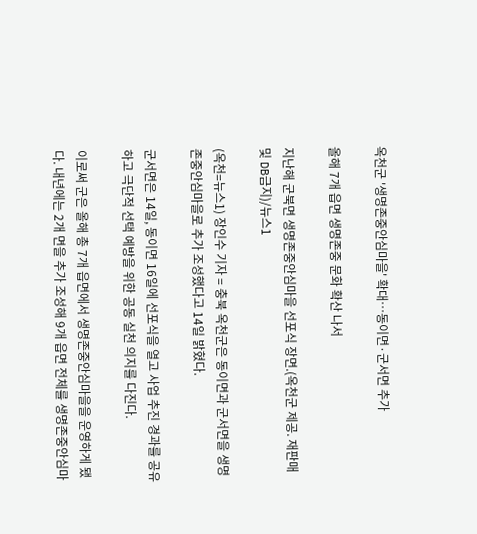옥천군 '생명존중안심마을' 확대…동이면·군서면 추가

올해 7개 읍면 생명존중 문화 확산 나서

지난해 군북면 생명존중안심마을 선포식 장면.(옥천군 제공. 재판매 및 DB금지)/뉴스1

(옥천=뉴스1) 장인수 기자 = 충북 옥천군은 동이면과 군서면을 생명존중안심마을로 추가 조성했다고 14일 밝혔다.

군서면은 14일, 동이면 16일에 선포식을 열고 사업 추진 경과를 공유하고 극단적 선택 예방을 위한 공동 실천 의지를 다진다.

이로써 군은 올해 총 7개 읍면에서 생명존중안심마을을 운영하게 됐다. 내년에는 2개 면을 추가 조성해 9개 읍면 전체를 생명존중안심마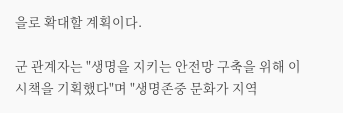을로 확대할 계획이다.

군 관계자는 "생명을 지키는 안전망 구축을 위해 이 시책을 기획했다"며 "생명존중 문화가 지역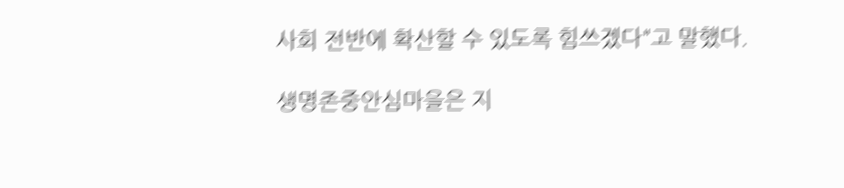사회 전반에 확산할 수 있도록 힘쓰겠다"고 말했다.

생명존중안심마을은 지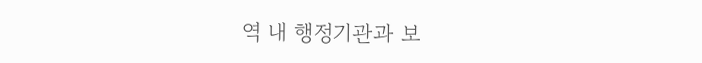역 내 행정기관과 보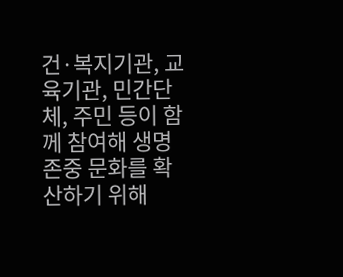건·복지기관, 교육기관, 민간단체, 주민 등이 함께 참여해 생명존중 문화를 확산하기 위해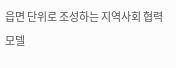읍면 단위로 조성하는 지역사회 협력 모델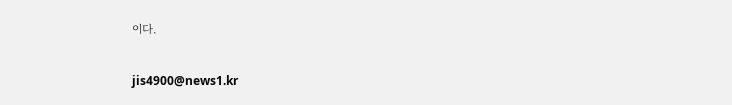이다.

jis4900@news1.kr